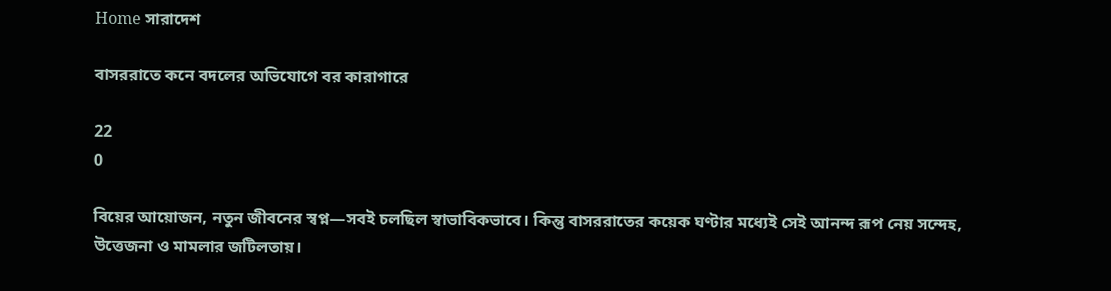Home সারাদেশ

বাসররাতে কনে বদলের অভিযোগে বর কারাগারে

22
0

বিয়ের আয়োজন, নতুন জীবনের স্বপ্ন—সবই চলছিল স্বাভাবিকভাবে। কিন্তু বাসররাতের কয়েক ঘণ্টার মধ্যেই সেই আনন্দ রূপ নেয় সন্দেহ, উত্তেজনা ও মামলার জটিলতায়।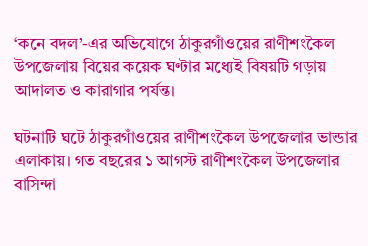‘কনে বদল’-এর অভিযোগে ঠাকুরগাঁওয়ের রাণীশংকৈল উপজেলায় বিয়ের কয়েক ঘণ্টার মধ্যেই বিষয়টি গড়ায় আদালত ও কারাগার পর্যন্ত।

ঘটনাটি ঘটে ঠাকুরগাঁওয়ের রাণীশংকৈল উপজেলার ভান্ডার এলাকায়। গত বছরের ১ আগস্ট রাণীশংকৈল উপজেলার বাসিন্দা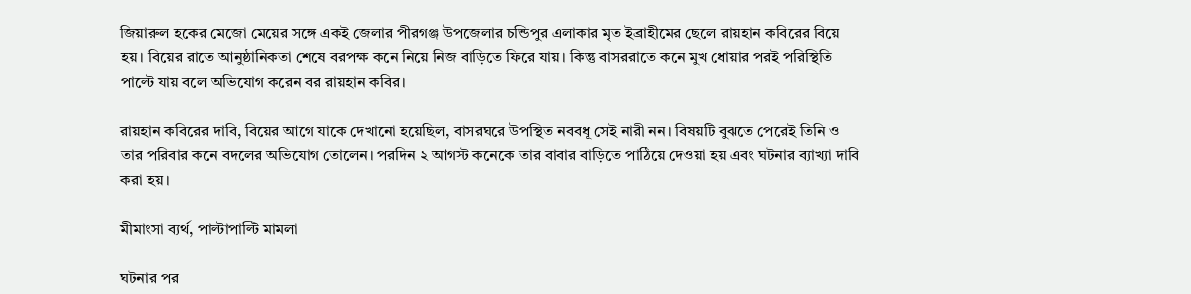জিয়ারুল হকের মেজো মেয়ের সঙ্গে একই জেলার পীরগঞ্জ উপজেলার চন্ডিপুর এলাকার মৃত ইব্রাহীমের ছেলে রায়হান কবিরের বিয়ে হয়। বিয়ের রাতে আনুষ্ঠানিকতা শেষে বরপক্ষ কনে নিয়ে নিজ বাড়িতে ফিরে যায়। কিন্তু বাসররাতে কনে মুখ ধোয়ার পরই পরিস্থিতি পাল্টে যায় বলে অভিযোগ করেন বর রায়হান কবির।

রায়হান কবিরের দাবি, বিয়ের আগে যাকে দেখানো হয়েছিল, বাসরঘরে উপস্থিত নববধূ সেই নারী নন। বিষয়টি বুঝতে পেরেই তিনি ও তার পরিবার কনে বদলের অভিযোগ তোলেন। পরদিন ২ আগস্ট কনেকে তার বাবার বাড়িতে পাঠিয়ে দেওয়া হয় এবং ঘটনার ব্যাখ্যা দাবি করা হয়।

মীমাংসা ব্যর্থ, পাল্টাপাল্টি মামলা

ঘটনার পর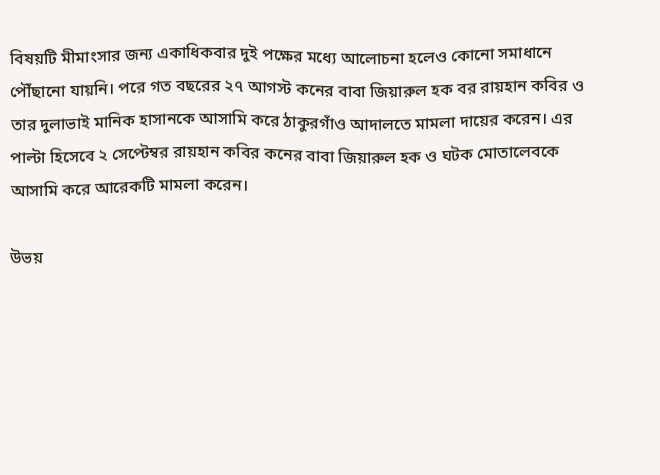বিষয়টি মীমাংসার জন্য একাধিকবার দুই পক্ষের মধ্যে আলোচনা হলেও কোনো সমাধানে পৌঁছানো যায়নি। পরে গত বছরের ২৭ আগস্ট কনের বাবা জিয়ারুল হক বর রায়হান কবির ও তার দুলাভাই মানিক হাসানকে আসামি করে ঠাকুরগাঁও আদালতে মামলা দায়ের করেন। এর পাল্টা হিসেবে ২ সেপ্টেম্বর রায়হান কবির কনের বাবা জিয়ারুল হক ও ঘটক মোতালেবকে আসামি করে আরেকটি মামলা করেন।

উভয়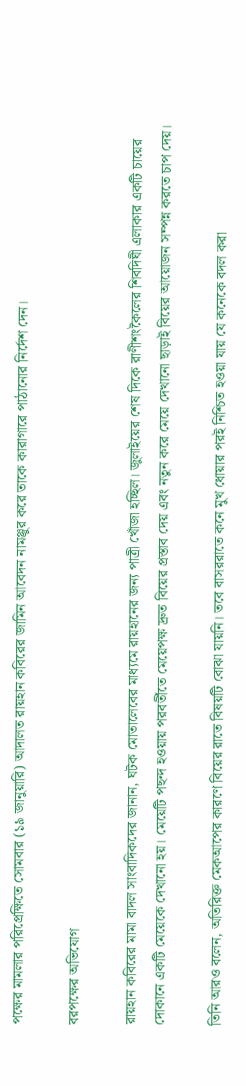পক্ষের মামলার পরিপ্রেক্ষিতে সোমবার (১৯ জানুয়ারি) আদালত রায়হান কবিরের জামিন আবেদন নামঞ্জুর করে তাকে কারাগারে পাঠানোর নির্দেশ দেন।

বরপক্ষের অভিযোগ

রায়হান কবিরের মামা বাদল সাংবাদিকদের জানান, ঘটক মোতালেবের মাধ্যমে রায়হানের জন্য পাত্রী খোঁজা হচ্ছিল। জুলাইয়ের শেষ দিকে রাণীশংকৈলের শিবদিঘী এলাকার একটি চায়ের দোকানে একটি মেয়েকে দেখানো হয়। মেয়েটি পছন্দ হওয়ায় পরবর্তীতে মেয়েপক্ষ দ্রুত বিয়ের প্রস্তাব দেয় এবং নতুন করে মেয়ে দেখানো ছাড়াই বিয়ের আয়োজন সম্পন্ন করতে চাপ দেয়।

তিনি আরও বলেন, অতিরিক্ত মেকআপের কারণে বিয়ের রাতে বিষয়টি বোঝা যায়নি। তবে বাসররাতে কনে মুখ ধোয়ার পরই নিশ্চিত হওয়া যায় যে কনেকে বদল করা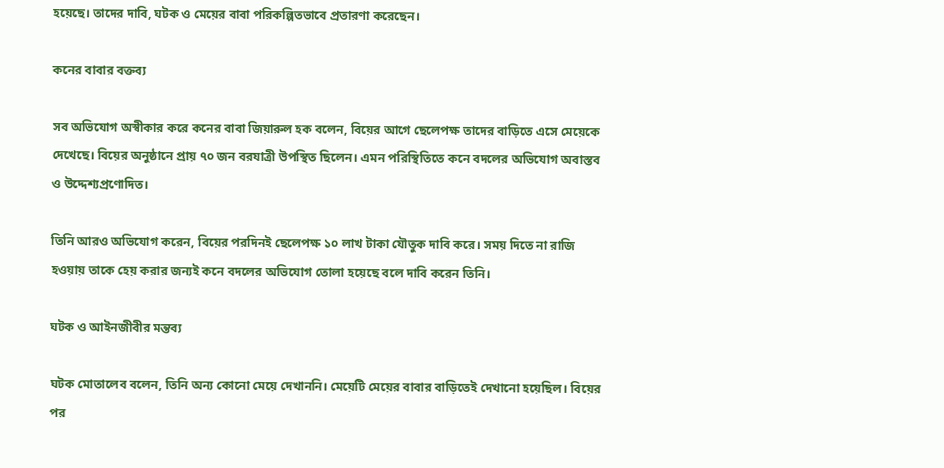হয়েছে। তাদের দাবি, ঘটক ও মেয়ের বাবা পরিকল্পিতভাবে প্রতারণা করেছেন।

কনের বাবার বক্তব্য

সব অভিযোগ অস্বীকার করে কনের বাবা জিয়ারুল হক বলেন, বিয়ের আগে ছেলেপক্ষ তাদের বাড়িতে এসে মেয়েকে দেখেছে। বিয়ের অনুষ্ঠানে প্রায় ৭০ জন বরযাত্রী উপস্থিত ছিলেন। এমন পরিস্থিতিতে কনে বদলের অভিযোগ অবাস্তব ও উদ্দেশ্যপ্রণোদিত।

তিনি আরও অভিযোগ করেন, বিয়ের পরদিনই ছেলেপক্ষ ১০ লাখ টাকা যৌতুক দাবি করে। সময় দিতে না রাজি হওয়ায় তাকে হেয় করার জন্যই কনে বদলের অভিযোগ তোলা হয়েছে বলে দাবি করেন তিনি।

ঘটক ও আইনজীবীর মন্তব্য

ঘটক মোতালেব বলেন, তিনি অন্য কোনো মেয়ে দেখাননি। মেয়েটি মেয়ের বাবার বাড়িতেই দেখানো হয়েছিল। বিয়ের পর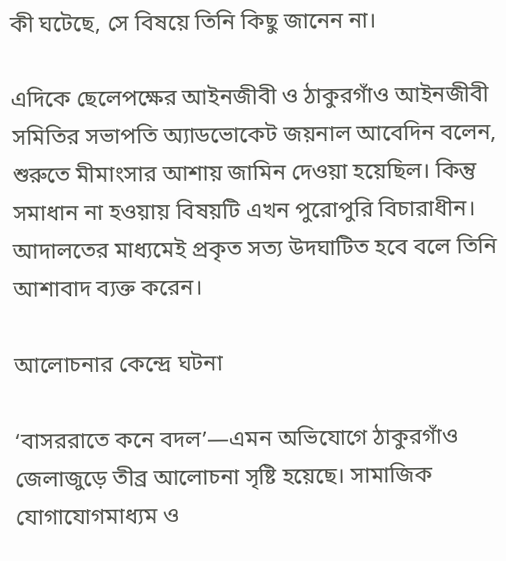কী ঘটেছে, সে বিষয়ে তিনি কিছু জানেন না।

এদিকে ছেলেপক্ষের আইনজীবী ও ঠাকুরগাঁও আইনজীবী সমিতির সভাপতি অ্যাডভোকেট জয়নাল আবেদিন বলেন, শুরুতে মীমাংসার আশায় জামিন দেওয়া হয়েছিল। কিন্তু সমাধান না হওয়ায় বিষয়টি এখন পুরোপুরি বিচারাধীন। আদালতের মাধ্যমেই প্রকৃত সত্য উদঘাটিত হবে বলে তিনি আশাবাদ ব্যক্ত করেন।

আলোচনার কেন্দ্রে ঘটনা

‘বাসররাতে কনে বদল’—এমন অভিযোগে ঠাকুরগাঁও জেলাজুড়ে তীব্র আলোচনা সৃষ্টি হয়েছে। সামাজিক যোগাযোগমাধ্যম ও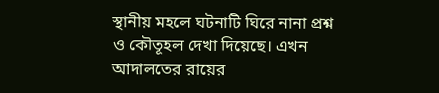স্থানীয় মহলে ঘটনাটি ঘিরে নানা প্রশ্ন ও কৌতূহল দেখা দিয়েছে। এখন আদালতের রায়ের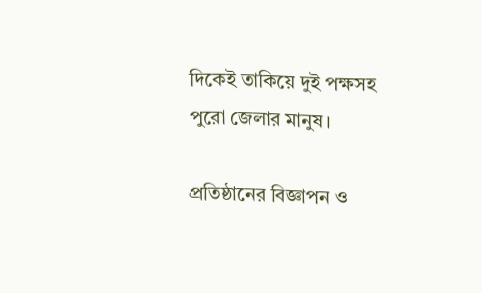দিকেই তাকিয়ে দুই পক্ষসহ পুরো জেলার মানুষ।

প্রতিষ্ঠানের বিজ্ঞাপন ও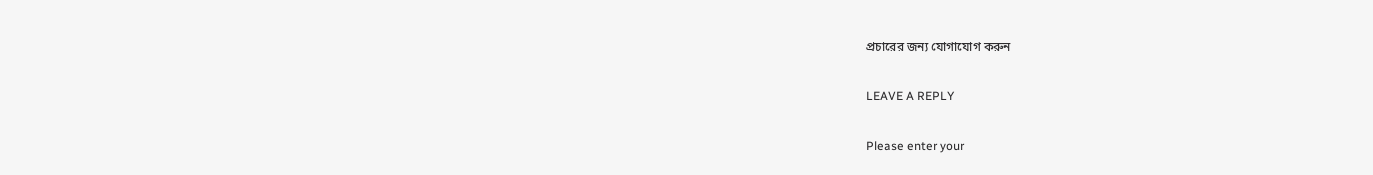প্রচারের জন্য যোগাযোগ করুন

LEAVE A REPLY

Please enter your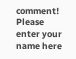comment!
Please enter your name here